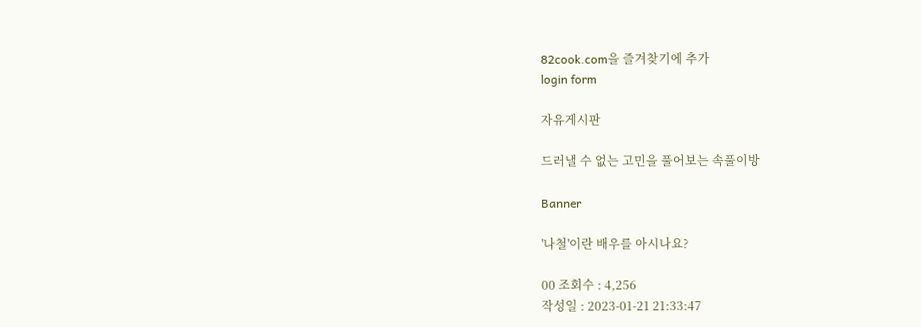82cook.com을 즐겨찾기에 추가
login form

자유게시판

드러낼 수 없는 고민을 풀어보는 속풀이방

Banner

'나철'이란 배우를 아시나요?

00 조회수 : 4,256
작성일 : 2023-01-21 21:33:47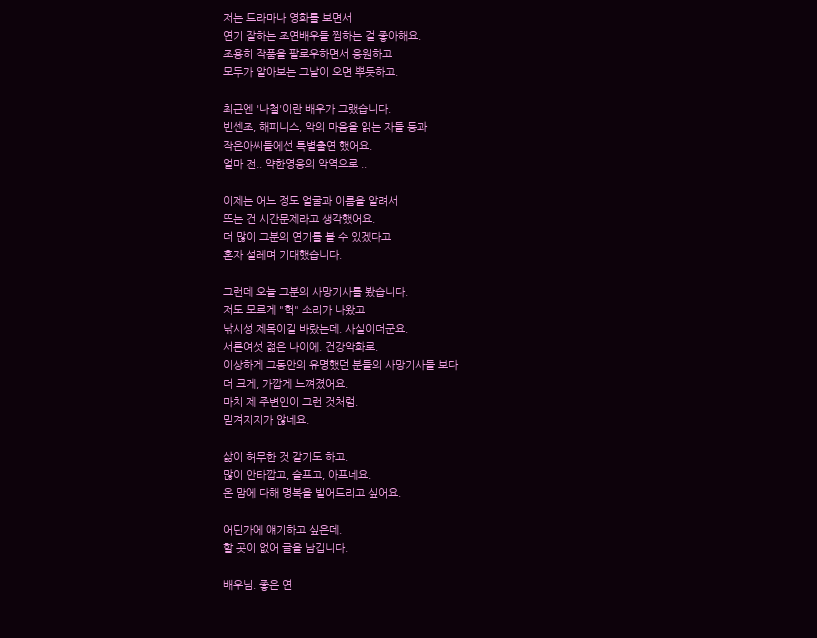저는 드라마나 영화를 보면서
연기 잘하는 조연배우들 찜하는 걸 좋아해요.
조용히 작품을 팔로우하면서 응원하고
모두가 알아보는 그날이 오면 뿌듯하고.

최근엔 '나철'이란 배우가 그랬습니다.
빈센조, 해피니스, 악의 마음을 읽는 자들 등과
작은아씨들에선 특별출연 했어요.
얼마 전.. 약한영웅의 악역으로 ..

이제는 어느 정도 얼굴과 이름을 알려서
뜨는 건 시간문제라고 생각했어요.
더 많이 그분의 연기를 볼 수 있겠다고
혼자 설레며 기대했습니다.

그런데 오늘 그분의 사망기사를 봤습니다.
저도 모르게 "헉" 소리가 나왔고
낚시성 제목이길 바랐는데. 사실이더군요.
서른여섯 젊은 나이에. 건강악화로.
이상하게 그동안의 유명했던 분들의 사망기사들 보다
더 크게, 가깝게 느껴졌어요.
마치 제 주변인이 그런 것처럼.
믿겨지지가 않네요.

삶이 허무한 것 같기도 하고.
많이 안타깝고, 슬프고, 아프네요.
온 맘에 다해 명복을 빌어드리고 싶어요.

어딘가에 얘기하고 싶은데.
할 곳이 없어 글을 남깁니다.

배우님. 좋은 연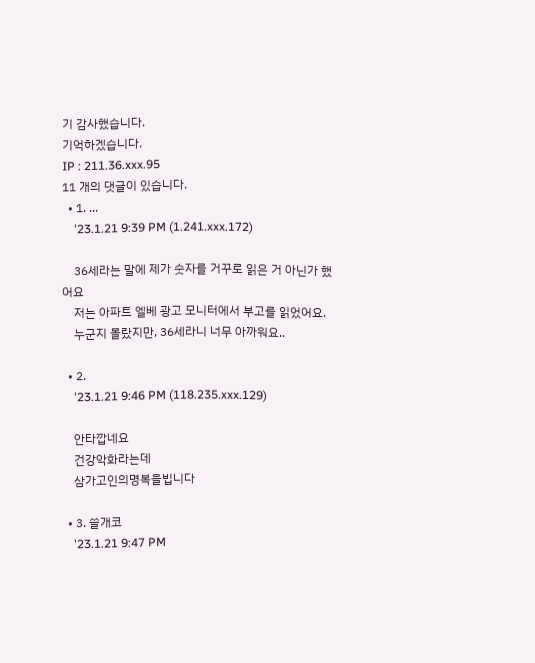기 감사했습니다.
기억하겠습니다.
IP : 211.36.xxx.95
11 개의 댓글이 있습니다.
  • 1. ...
    '23.1.21 9:39 PM (1.241.xxx.172)

    36세라는 말에 제가 숫자를 거꾸로 읽은 거 아닌가 했어요
    저는 아파트 엘베 광고 모니터에서 부고를 읽었어요.
    누군지 몰랐지만, 36세라니 너무 아까워요..

  • 2.
    '23.1.21 9:46 PM (118.235.xxx.129)

    안타깝네요
    건강악화라는데
    삼가고인의명복을빕니다

  • 3. 쓸개코
    '23.1.21 9:47 PM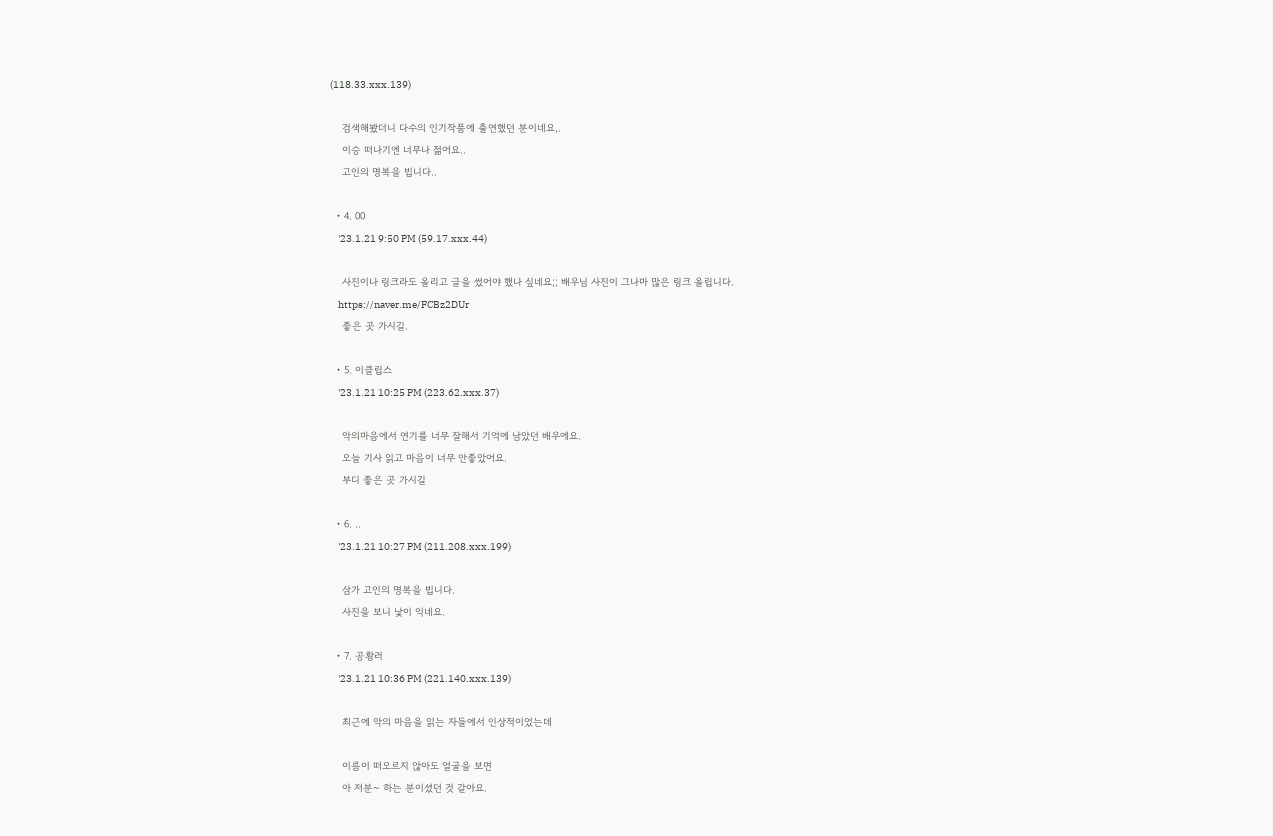(118.33.xxx.139)

    검색해봤더니 다수의 인기작품에 출연했던 분이네요,.
    이승 떠나기엔 너무나 젊어요..
    고인의 명복을 빕니다..

  • 4. 00
    '23.1.21 9:50 PM (59.17.xxx.44)

    사진이나 링크라도 올리고 글을 썼어야 했나 싶네요;; 배우님 사진이 그나마 많은 링크 올립니다.
    https://naver.me/FCBz2DUr
    좋은 곳 가시길.

  • 5. 이클립스
    '23.1.21 10:25 PM (223.62.xxx.37)

    악의마음에서 연기를 너무 잘해서 기억에 남았던 배우에요.
    오늘 기사 읽고 마음이 너무 안좋았어요.
    부디 좋은 곳 가시길

  • 6. ..
    '23.1.21 10:27 PM (211.208.xxx.199)

    삼가 고인의 명복을 빕니다.
    사진을 보니 낯이 익네요.

  • 7. 공황러
    '23.1.21 10:36 PM (221.140.xxx.139)

    최근에 악의 마음을 읽는 자들에서 인상적이었는데

    이름이 떠오르지 않아도 얼굴을 보면
    아 저분~ 하는 분이셨던 것 같아요.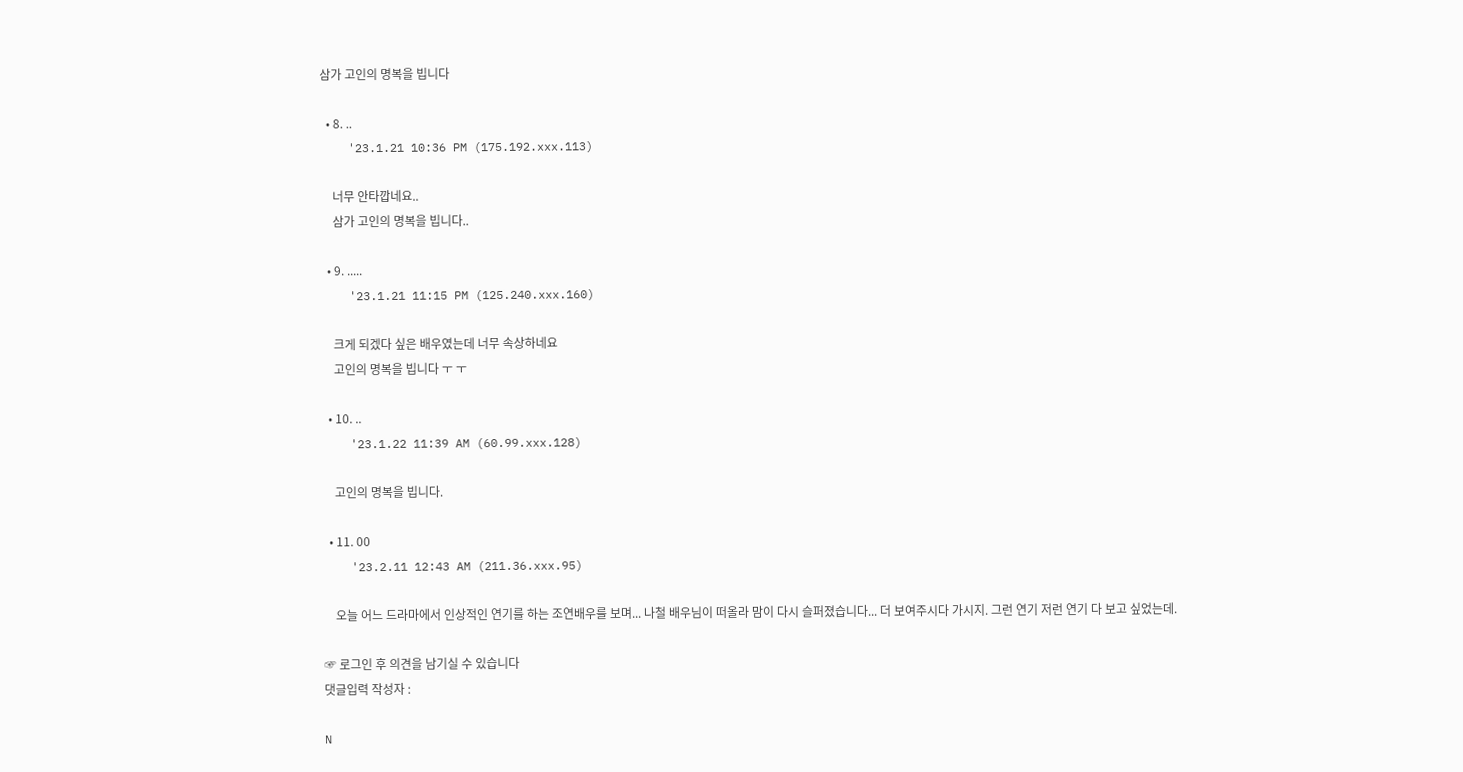삼가 고인의 명복을 빕니다

  • 8. ..
    '23.1.21 10:36 PM (175.192.xxx.113)

    너무 안타깝네요..
    삼가 고인의 명복을 빕니다..

  • 9. .....
    '23.1.21 11:15 PM (125.240.xxx.160)

    크게 되겠다 싶은 배우였는데 너무 속상하네요
    고인의 명복을 빕니다 ㅜ ㅜ

  • 10. ..
    '23.1.22 11:39 AM (60.99.xxx.128)

    고인의 명복을 빕니다.

  • 11. 00
    '23.2.11 12:43 AM (211.36.xxx.95)

    오늘 어느 드라마에서 인상적인 연기를 하는 조연배우를 보며... 나철 배우님이 떠올라 맘이 다시 슬퍼졌습니다... 더 보여주시다 가시지. 그런 연기 저런 연기 다 보고 싶었는데.

☞ 로그인 후 의견을 남기실 수 있습니다
댓글입력 작성자 :

N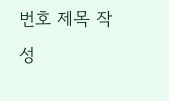번호 제목 작성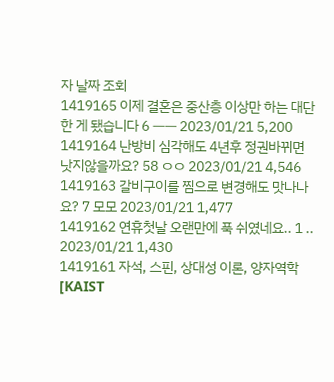자 날짜 조회
1419165 이제 결혼은 중산층 이상만 하는 대단한 게 됐습니다 6 ㅡㅡ 2023/01/21 5,200
1419164 난방비 심각해도 4년후 정권바뀌면 낫지않을까요? 58 ㅇㅇ 2023/01/21 4,546
1419163 갈비구이를 찜으로 변경해도 맛나나요? 7 모모 2023/01/21 1,477
1419162 연휴첫날 오랜만에 푹 쉬였네요.. 1 .. 2023/01/21 1,430
1419161 자석, 스핀, 상대성 이론, 양자역학 [KAIST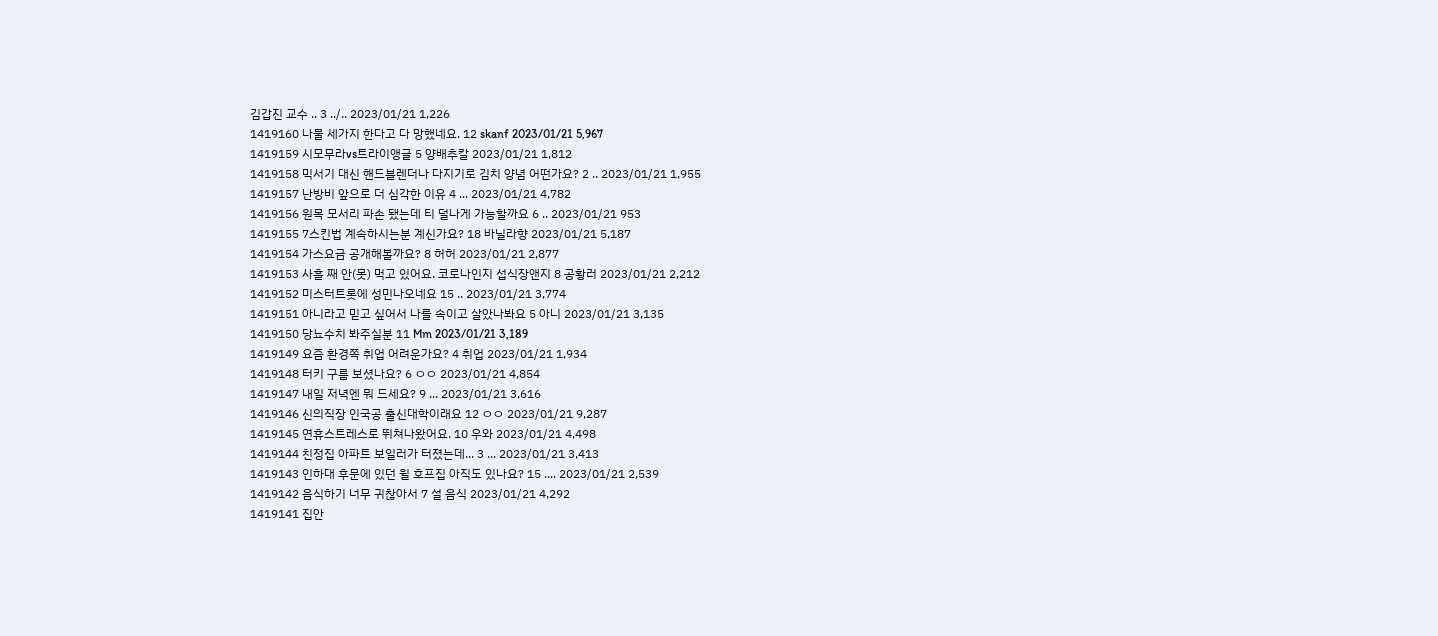김갑진 교수 .. 3 ../.. 2023/01/21 1,226
1419160 나물 세가지 한다고 다 망했네요. 12 skanf 2023/01/21 5,967
1419159 시모무라vs트라이앵글 5 양배추칼 2023/01/21 1,812
1419158 믹서기 대신 핸드블렌더나 다지기로 김치 양념 어떤가요? 2 .. 2023/01/21 1,955
1419157 난방비 앞으로 더 심각한 이유 4 ... 2023/01/21 4,782
1419156 원목 모서리 파손 됐는데 티 덜나게 가능할까요 6 .. 2023/01/21 953
1419155 7스킨법 계속하시는분 계신가요? 18 바닐라향 2023/01/21 5,187
1419154 가스요금 공개해볼까요? 8 허허 2023/01/21 2,877
1419153 사흘 째 안(못) 먹고 있어요. 코로나인지 섭식장앤지 8 공황러 2023/01/21 2,212
1419152 미스터트롯에 성민나오네요 15 .. 2023/01/21 3,774
1419151 아니라고 믿고 싶어서 나를 속이고 살았나봐요 5 아니 2023/01/21 3,135
1419150 당뇨수치 봐주실분 11 Mm 2023/01/21 3,189
1419149 요즘 환경쪽 취업 어려운가요? 4 취업 2023/01/21 1,934
1419148 터키 구름 보셨나요? 6 ㅇㅇ 2023/01/21 4,854
1419147 내일 저녁엔 뭐 드세요? 9 ... 2023/01/21 3,616
1419146 신의직장 인국공 출신대학이래요 12 ㅇㅇ 2023/01/21 9,287
1419145 연휴스트레스로 뛰쳐나왔어요. 10 우와 2023/01/21 4,498
1419144 친정집 아파트 보일러가 터졌는데... 3 ... 2023/01/21 3,413
1419143 인하대 후문에 있던 윌 호프집 아직도 있나요? 15 .... 2023/01/21 2,539
1419142 음식하기 너무 귀찮아서 7 설 음식 2023/01/21 4,292
1419141 집안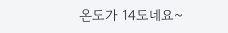온도가 14도네요~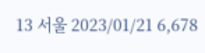13 서울 2023/01/21 6,678